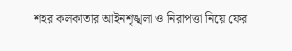শহর কলকাতার আইনশৃঙ্খলা ও নিরাপত্তা নিয়ে ফের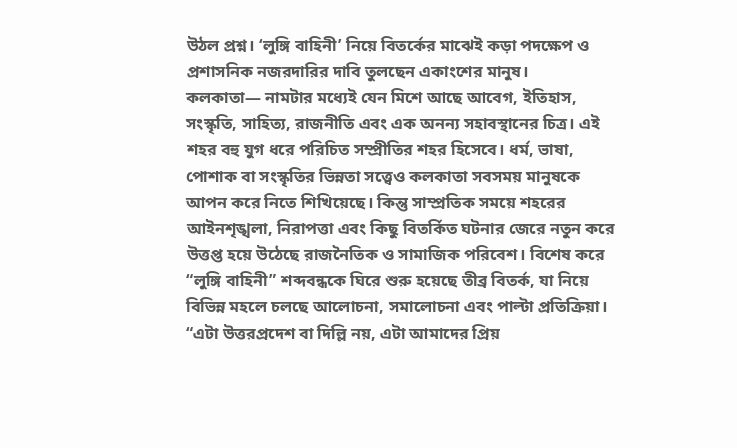উঠল প্রশ্ন। ‘লুঙ্গি বাহিনী’ নিয়ে বিতর্কের মাঝেই কড়া পদক্ষেপ ও প্রশাসনিক নজরদারির দাবি তুলছেন একাংশের মানুষ।
কলকাতা— নামটার মধ্যেই যেন মিশে আছে আবেগ, ইতিহাস, সংস্কৃতি, সাহিত্য, রাজনীতি এবং এক অনন্য সহাবস্থানের চিত্র। এই শহর বহু যুগ ধরে পরিচিত সম্প্রীতির শহর হিসেবে। ধর্ম, ভাষা, পোশাক বা সংস্কৃতির ভিন্নতা সত্ত্বেও কলকাতা সবসময় মানুষকে আপন করে নিতে শিখিয়েছে। কিন্তু সাম্প্রতিক সময়ে শহরের আইনশৃঙ্খলা, নিরাপত্তা এবং কিছু বিতর্কিত ঘটনার জেরে নতুন করে উত্তপ্ত হয়ে উঠেছে রাজনৈতিক ও সামাজিক পরিবেশ। বিশেষ করে “লুঙ্গি বাহিনী” শব্দবন্ধকে ঘিরে শুরু হয়েছে তীব্র বিতর্ক, যা নিয়ে বিভিন্ন মহলে চলছে আলোচনা, সমালোচনা এবং পাল্টা প্রতিক্রিয়া।
“এটা উত্তরপ্রদেশ বা দিল্লি নয়, এটা আমাদের প্রিয়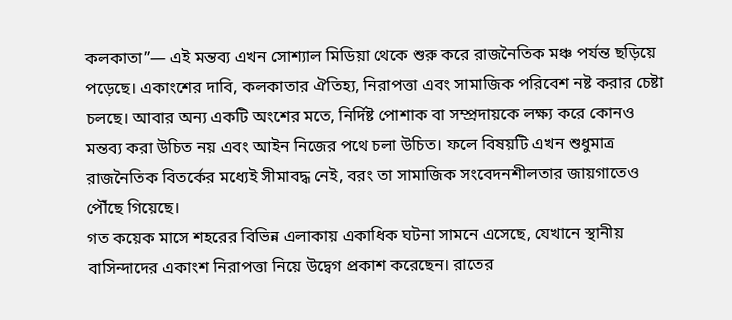কলকাতা”— এই মন্তব্য এখন সোশ্যাল মিডিয়া থেকে শুরু করে রাজনৈতিক মঞ্চ পর্যন্ত ছড়িয়ে পড়েছে। একাংশের দাবি, কলকাতার ঐতিহ্য, নিরাপত্তা এবং সামাজিক পরিবেশ নষ্ট করার চেষ্টা চলছে। আবার অন্য একটি অংশের মতে, নির্দিষ্ট পোশাক বা সম্প্রদায়কে লক্ষ্য করে কোনও মন্তব্য করা উচিত নয় এবং আইন নিজের পথে চলা উচিত। ফলে বিষয়টি এখন শুধুমাত্র রাজনৈতিক বিতর্কের মধ্যেই সীমাবদ্ধ নেই, বরং তা সামাজিক সংবেদনশীলতার জায়গাতেও পৌঁছে গিয়েছে।
গত কয়েক মাসে শহরের বিভিন্ন এলাকায় একাধিক ঘটনা সামনে এসেছে, যেখানে স্থানীয় বাসিন্দাদের একাংশ নিরাপত্তা নিয়ে উদ্বেগ প্রকাশ করেছেন। রাতের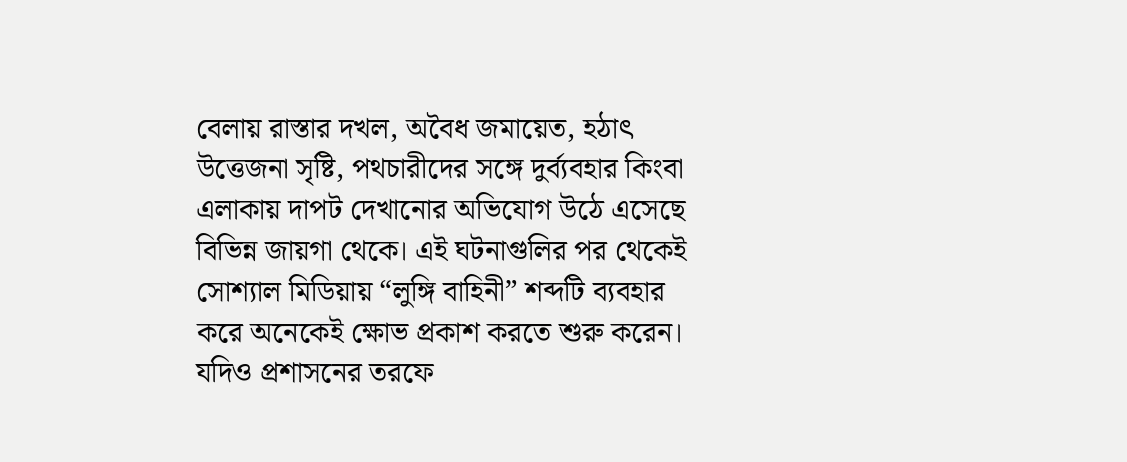বেলায় রাস্তার দখল, অবৈধ জমায়েত, হঠাৎ উত্তেজনা সৃষ্টি, পথচারীদের সঙ্গে দুর্ব্যবহার কিংবা এলাকায় দাপট দেখানোর অভিযোগ উঠে এসেছে বিভিন্ন জায়গা থেকে। এই ঘটনাগুলির পর থেকেই সোশ্যাল মিডিয়ায় “লুঙ্গি বাহিনী” শব্দটি ব্যবহার করে অনেকেই ক্ষোভ প্রকাশ করতে শুরু করেন। যদিও প্রশাসনের তরফে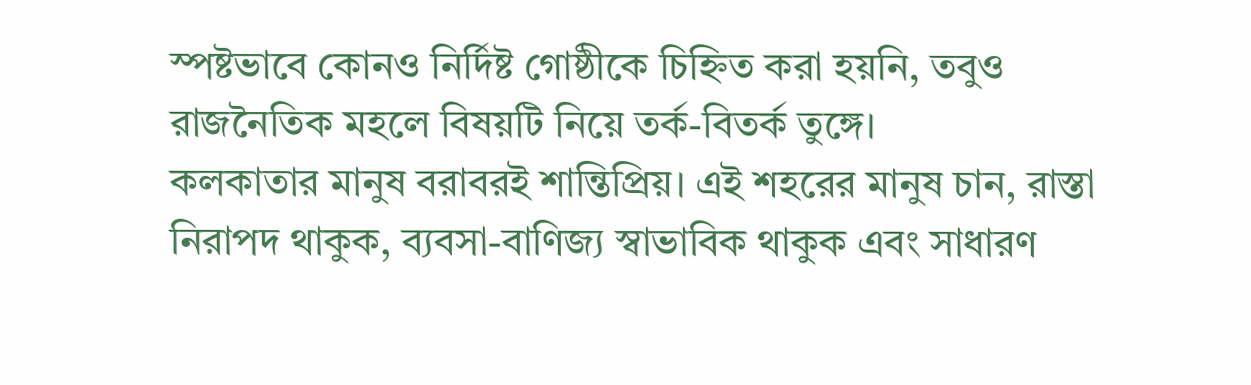স্পষ্টভাবে কোনও নির্দিষ্ট গোষ্ঠীকে চিহ্নিত করা হয়নি, তবুও রাজনৈতিক মহলে বিষয়টি নিয়ে তর্ক-বিতর্ক তুঙ্গে।
কলকাতার মানুষ বরাবরই শান্তিপ্রিয়। এই শহরের মানুষ চান, রাস্তা নিরাপদ থাকুক, ব্যবসা-বাণিজ্য স্বাভাবিক থাকুক এবং সাধারণ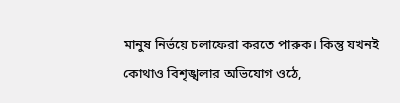মানুষ নির্ভয়ে চলাফেরা করতে পারুক। কিন্তু যখনই কোথাও বিশৃঙ্খলার অভিযোগ ওঠে,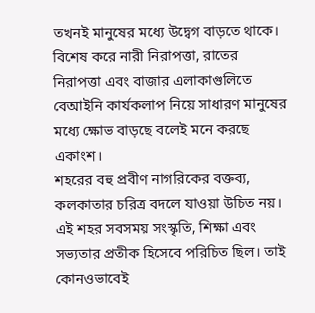তখনই মানুষের মধ্যে উদ্বেগ বাড়তে থাকে। বিশেষ করে নারী নিরাপত্তা, রাতের নিরাপত্তা এবং বাজার এলাকাগুলিতে বেআইনি কার্যকলাপ নিয়ে সাধারণ মানুষের মধ্যে ক্ষোভ বাড়ছে বলেই মনে করছে একাংশ।
শহরের বহু প্রবীণ নাগরিকের বক্তব্য, কলকাতার চরিত্র বদলে যাওয়া উচিত নয়। এই শহর সবসময় সংস্কৃতি, শিক্ষা এবং সভ্যতার প্রতীক হিসেবে পরিচিত ছিল। তাই কোনওভাবেই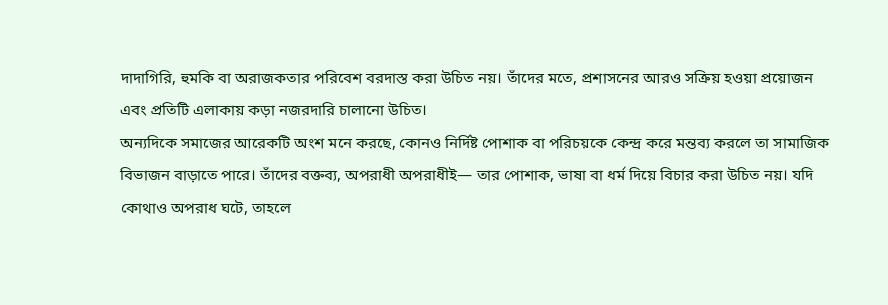দাদাগিরি, হুমকি বা অরাজকতার পরিবেশ বরদাস্ত করা উচিত নয়। তাঁদের মতে, প্রশাসনের আরও সক্রিয় হওয়া প্রয়োজন এবং প্রতিটি এলাকায় কড়া নজরদারি চালানো উচিত।
অন্যদিকে সমাজের আরেকটি অংশ মনে করছে, কোনও নির্দিষ্ট পোশাক বা পরিচয়কে কেন্দ্র করে মন্তব্য করলে তা সামাজিক বিভাজন বাড়াতে পারে। তাঁদের বক্তব্য, অপরাধী অপরাধীই— তার পোশাক, ভাষা বা ধর্ম দিয়ে বিচার করা উচিত নয়। যদি কোথাও অপরাধ ঘটে, তাহলে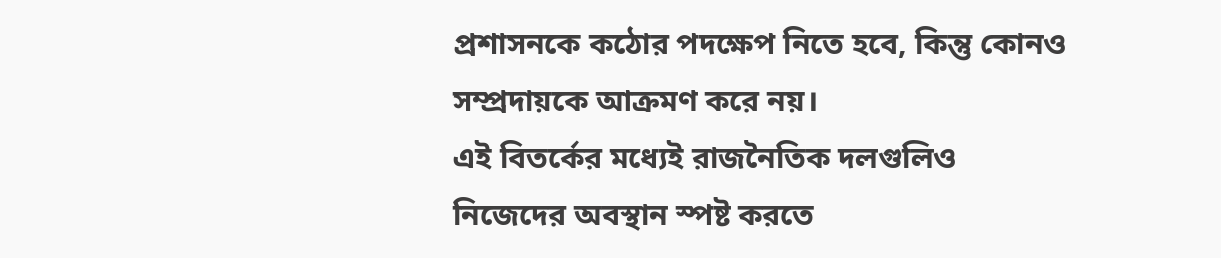প্রশাসনকে কঠোর পদক্ষেপ নিতে হবে, কিন্তু কোনও সম্প্রদায়কে আক্রমণ করে নয়।
এই বিতর্কের মধ্যেই রাজনৈতিক দলগুলিও নিজেদের অবস্থান স্পষ্ট করতে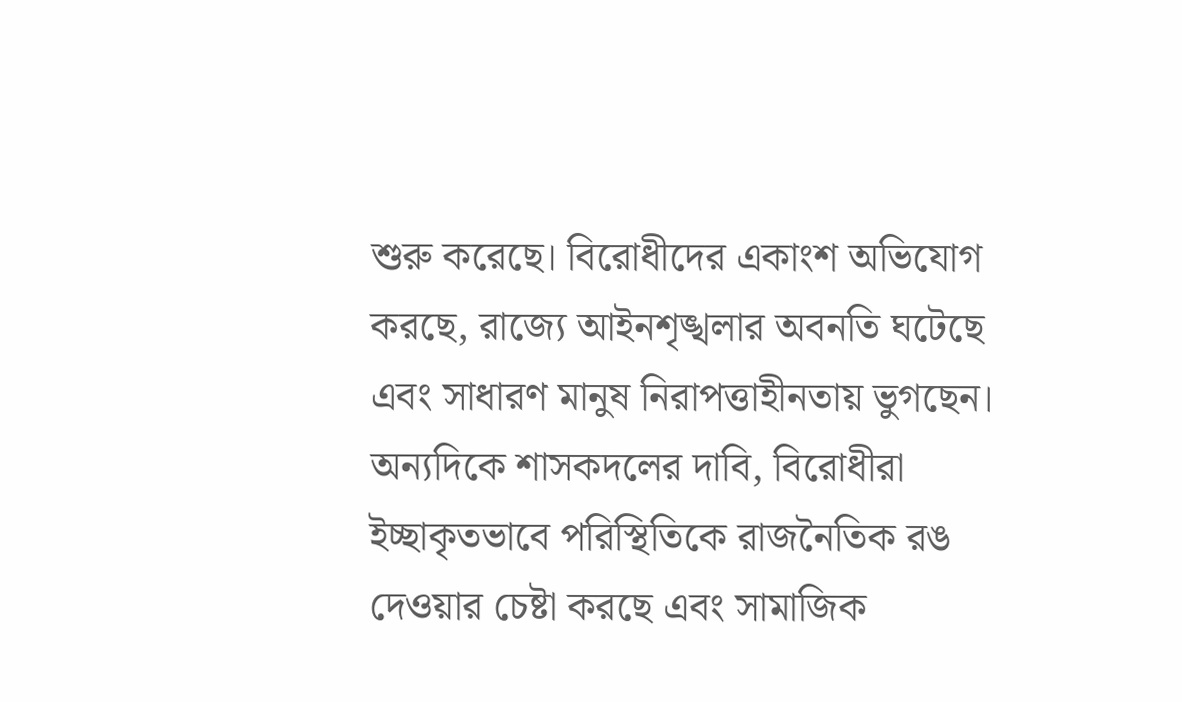শুরু করেছে। বিরোধীদের একাংশ অভিযোগ করছে, রাজ্যে আইনশৃঙ্খলার অবনতি ঘটেছে এবং সাধারণ মানুষ নিরাপত্তাহীনতায় ভুগছেন। অন্যদিকে শাসকদলের দাবি, বিরোধীরা ইচ্ছাকৃতভাবে পরিস্থিতিকে রাজনৈতিক রঙ দেওয়ার চেষ্টা করছে এবং সামাজিক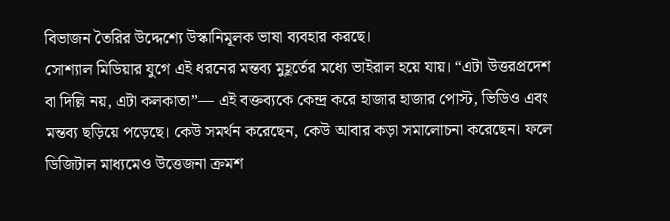বিভাজন তৈরির উদ্দেশ্যে উস্কানিমূলক ভাষা ব্যবহার করছে।
সোশ্যাল মিডিয়ার যুগে এই ধরনের মন্তব্য মুহূর্তের মধ্যে ভাইরাল হয়ে যায়। “এটা উত্তরপ্রদেশ বা দিল্লি নয়, এটা কলকাতা”— এই বক্তব্যকে কেন্দ্র করে হাজার হাজার পোস্ট, ভিডিও এবং মন্তব্য ছড়িয়ে পড়েছে। কেউ সমর্থন করেছেন, কেউ আবার কড়া সমালোচনা করেছেন। ফলে ডিজিটাল মাধ্যমেও উত্তেজনা ক্রমশ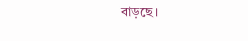বাড়ছে।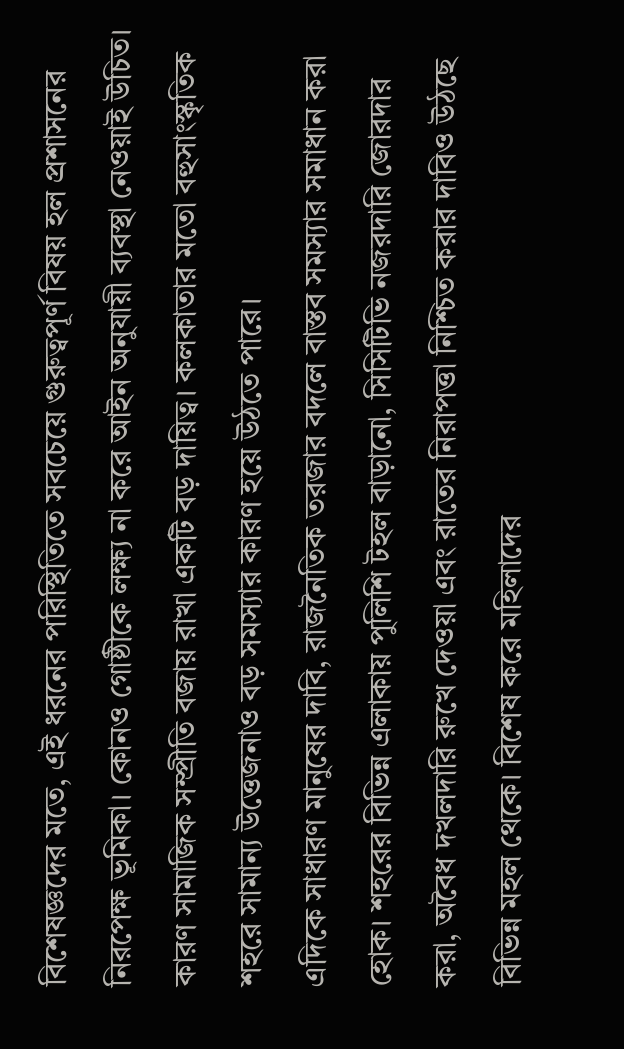বিশেষজ্ঞদের মতে, এই ধরনের পরিস্থিতিতে সবচেয়ে গুরুত্বপূর্ণ বিষয় হল প্রশাসনের নিরপেক্ষ ভূমিকা। কোনও গোষ্ঠীকে লক্ষ্য না করে আইন অনুযায়ী ব্যবস্থা নেওয়াই উচিত। কারণ সামাজিক সম্প্রীতি বজায় রাখা একটি বড় দায়িত্ব। কলকাতার মতো বহুসাংস্কৃতিক শহরে সামান্য উত্তেজনাও বড় সমস্যার কারণ হয়ে উঠতে পারে।
এদিকে সাধারণ মানুষের দাবি, রাজনৈতিক তরজার বদলে বাস্তব সমস্যার সমাধান করা হোক। শহরের বিভিন্ন এলাকায় পুলিশি টহল বাড়ানো, সিসিটিভি নজরদারি জোরদার করা, অবৈধ দখলদারি রুখে দেওয়া এবং রাতের নিরাপত্তা নিশ্চিত করার দাবিও উঠছে বিভিন্ন মহল থেকে। বিশেষ করে মহিলাদের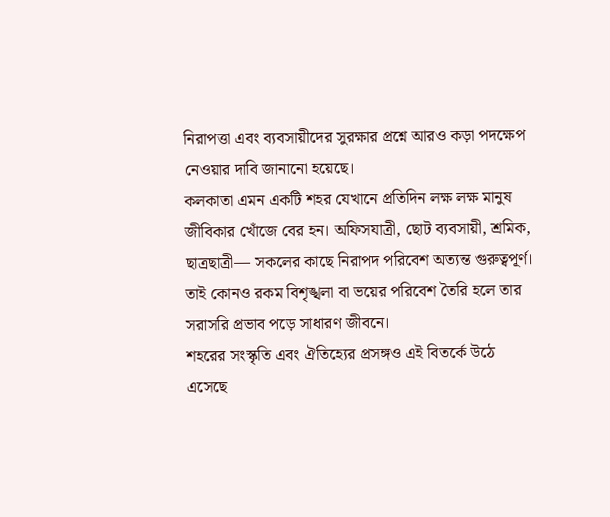নিরাপত্তা এবং ব্যবসায়ীদের সুরক্ষার প্রশ্নে আরও কড়া পদক্ষেপ নেওয়ার দাবি জানানো হয়েছে।
কলকাতা এমন একটি শহর যেখানে প্রতিদিন লক্ষ লক্ষ মানুষ জীবিকার খোঁজে বের হন। অফিসযাত্রী, ছোট ব্যবসায়ী, শ্রমিক, ছাত্রছাত্রী— সকলের কাছে নিরাপদ পরিবেশ অত্যন্ত গুরুত্বপূর্ণ। তাই কোনও রকম বিশৃঙ্খলা বা ভয়ের পরিবেশ তৈরি হলে তার সরাসরি প্রভাব পড়ে সাধারণ জীবনে।
শহরের সংস্কৃতি এবং ঐতিহ্যের প্রসঙ্গও এই বিতর্কে উঠে এসেছে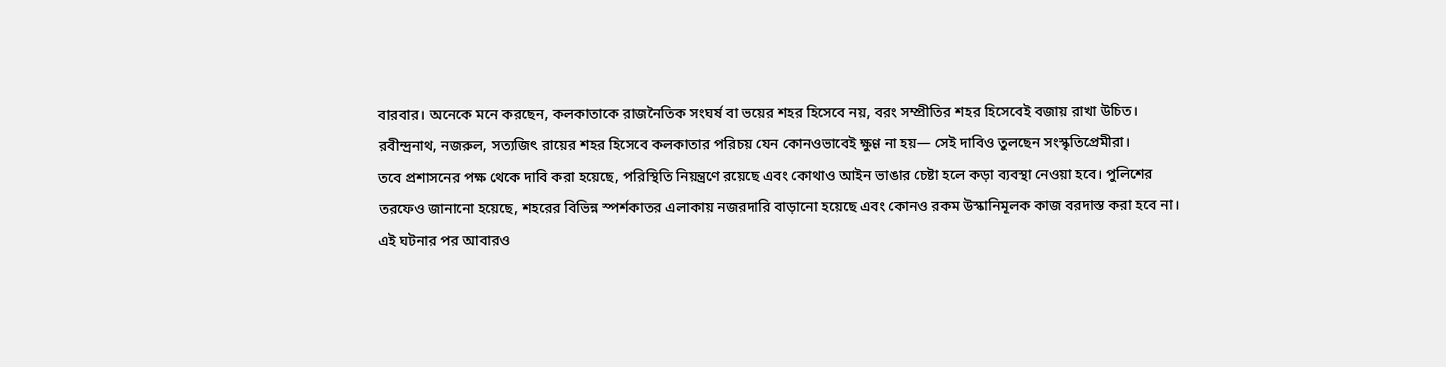বারবার। অনেকে মনে করছেন, কলকাতাকে রাজনৈতিক সংঘর্ষ বা ভয়ের শহর হিসেবে নয়, বরং সম্প্রীতির শহর হিসেবেই বজায় রাখা উচিত। রবীন্দ্রনাথ, নজরুল, সত্যজিৎ রায়ের শহর হিসেবে কলকাতার পরিচয় যেন কোনওভাবেই ক্ষুণ্ণ না হয়— সেই দাবিও তুলছেন সংস্কৃতিপ্রেমীরা।
তবে প্রশাসনের পক্ষ থেকে দাবি করা হয়েছে, পরিস্থিতি নিয়ন্ত্রণে রয়েছে এবং কোথাও আইন ভাঙার চেষ্টা হলে কড়া ব্যবস্থা নেওয়া হবে। পুলিশের তরফেও জানানো হয়েছে, শহরের বিভিন্ন স্পর্শকাতর এলাকায় নজরদারি বাড়ানো হয়েছে এবং কোনও রকম উস্কানিমূলক কাজ বরদাস্ত করা হবে না।
এই ঘটনার পর আবারও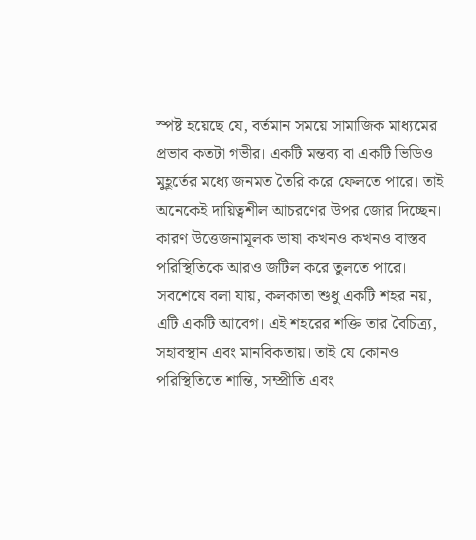স্পষ্ট হয়েছে যে, বর্তমান সময়ে সামাজিক মাধ্যমের প্রভাব কতটা গভীর। একটি মন্তব্য বা একটি ভিডিও মুহূর্তের মধ্যে জনমত তৈরি করে ফেলতে পারে। তাই অনেকেই দায়িত্বশীল আচরণের উপর জোর দিচ্ছেন। কারণ উত্তেজনামূলক ভাষা কখনও কখনও বাস্তব পরিস্থিতিকে আরও জটিল করে তুলতে পারে।
সবশেষে বলা যায়, কলকাতা শুধু একটি শহর নয়, এটি একটি আবেগ। এই শহরের শক্তি তার বৈচিত্র্য, সহাবস্থান এবং মানবিকতায়। তাই যে কোনও পরিস্থিতিতে শান্তি, সম্প্রীতি এবং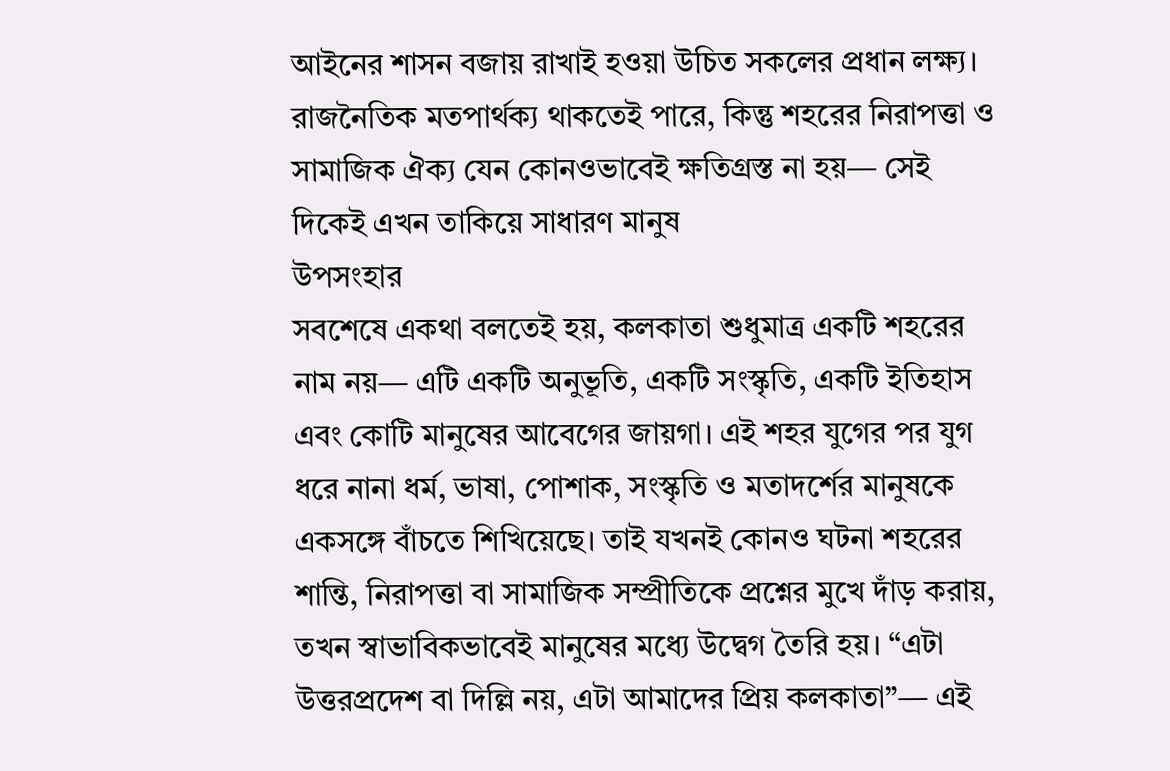আইনের শাসন বজায় রাখাই হওয়া উচিত সকলের প্রধান লক্ষ্য। রাজনৈতিক মতপার্থক্য থাকতেই পারে, কিন্তু শহরের নিরাপত্তা ও সামাজিক ঐক্য যেন কোনওভাবেই ক্ষতিগ্রস্ত না হয়— সেই দিকেই এখন তাকিয়ে সাধারণ মানুষ
উপসংহার
সবশেষে একথা বলতেই হয়, কলকাতা শুধুমাত্র একটি শহরের নাম নয়— এটি একটি অনুভূতি, একটি সংস্কৃতি, একটি ইতিহাস এবং কোটি মানুষের আবেগের জায়গা। এই শহর যুগের পর যুগ ধরে নানা ধর্ম, ভাষা, পোশাক, সংস্কৃতি ও মতাদর্শের মানুষকে একসঙ্গে বাঁচতে শিখিয়েছে। তাই যখনই কোনও ঘটনা শহরের শান্তি, নিরাপত্তা বা সামাজিক সম্প্রীতিকে প্রশ্নের মুখে দাঁড় করায়, তখন স্বাভাবিকভাবেই মানুষের মধ্যে উদ্বেগ তৈরি হয়। “এটা উত্তরপ্রদেশ বা দিল্লি নয়, এটা আমাদের প্রিয় কলকাতা”— এই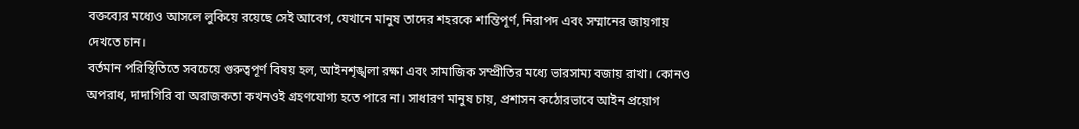বক্তব্যের মধ্যেও আসলে লুকিয়ে রয়েছে সেই আবেগ, যেখানে মানুষ তাদের শহরকে শান্তিপূর্ণ, নিরাপদ এবং সম্মানের জায়গায় দেখতে চান।
বর্তমান পরিস্থিতিতে সবচেয়ে গুরুত্বপূর্ণ বিষয় হল, আইনশৃঙ্খলা রক্ষা এবং সামাজিক সম্প্রীতির মধ্যে ভারসাম্য বজায় রাখা। কোনও অপরাধ, দাদাগিরি বা অরাজকতা কখনওই গ্রহণযোগ্য হতে পারে না। সাধারণ মানুষ চায়, প্রশাসন কঠোরভাবে আইন প্রয়োগ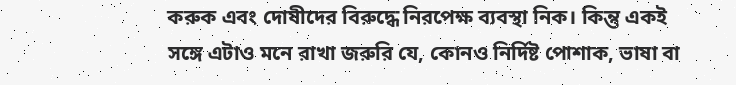করুক এবং দোষীদের বিরুদ্ধে নিরপেক্ষ ব্যবস্থা নিক। কিন্তু একই সঙ্গে এটাও মনে রাখা জরুরি যে, কোনও নির্দিষ্ট পোশাক, ভাষা বা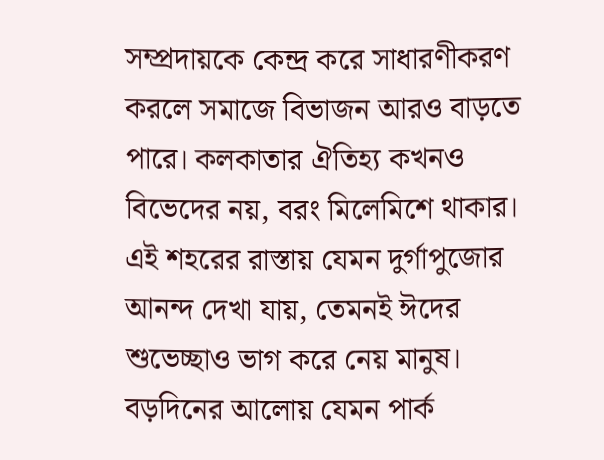সম্প্রদায়কে কেন্দ্র করে সাধারণীকরণ করলে সমাজে বিভাজন আরও বাড়তে পারে। কলকাতার ঐতিহ্য কখনও বিভেদের নয়, বরং মিলেমিশে থাকার।
এই শহরের রাস্তায় যেমন দুর্গাপুজোর আনন্দ দেখা যায়, তেমনই ঈদের শুভেচ্ছাও ভাগ করে নেয় মানুষ। বড়দিনের আলোয় যেমন পার্ক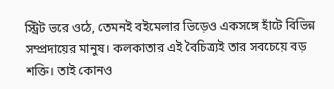স্ট্রিট ভরে ওঠে, তেমনই বইমেলার ভিড়েও একসঙ্গে হাঁটে বিভিন্ন সম্প্রদায়ের মানুষ। কলকাতার এই বৈচিত্র্যই তার সবচেয়ে বড় শক্তি। তাই কোনও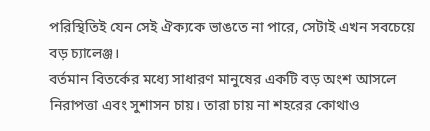পরিস্থিতিই যেন সেই ঐক্যকে ভাঙতে না পারে, সেটাই এখন সবচেয়ে বড় চ্যালেঞ্জ।
বর্তমান বিতর্কের মধ্যে সাধারণ মানুষের একটি বড় অংশ আসলে নিরাপত্তা এবং সুশাসন চায়। তারা চায় না শহরের কোথাও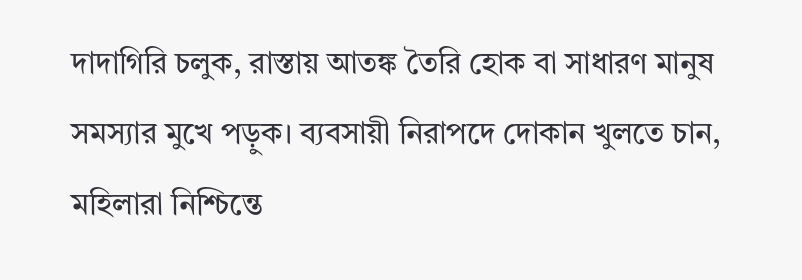দাদাগিরি চলুক, রাস্তায় আতঙ্ক তৈরি হোক বা সাধারণ মানুষ সমস্যার মুখে পড়ুক। ব্যবসায়ী নিরাপদে দোকান খুলতে চান, মহিলারা নিশ্চিন্তে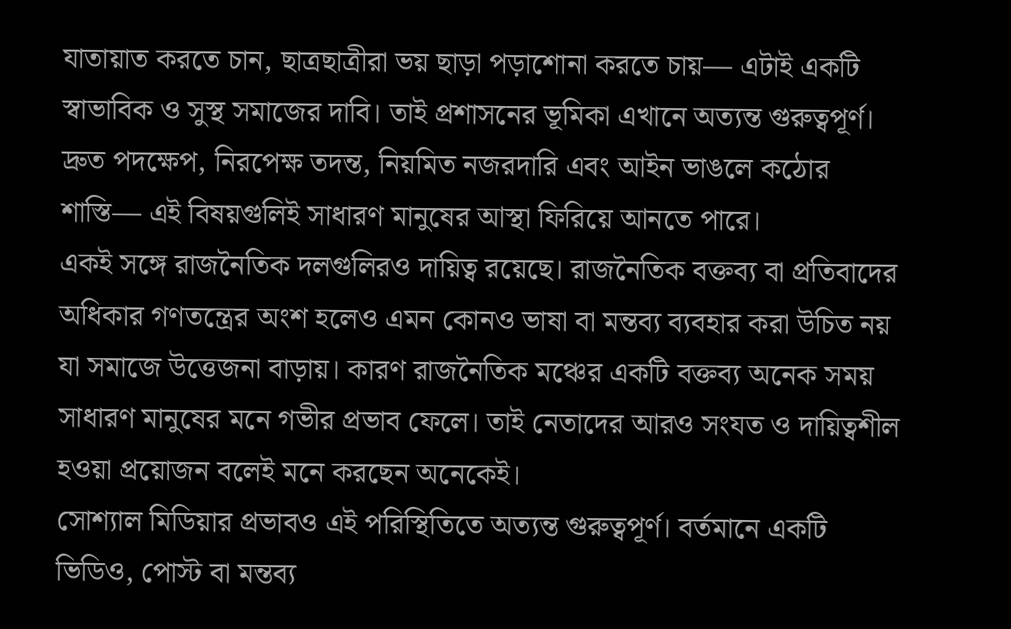যাতায়াত করতে চান, ছাত্রছাত্রীরা ভয় ছাড়া পড়াশোনা করতে চায়— এটাই একটি স্বাভাবিক ও সুস্থ সমাজের দাবি। তাই প্রশাসনের ভূমিকা এখানে অত্যন্ত গুরুত্বপূর্ণ। দ্রুত পদক্ষেপ, নিরপেক্ষ তদন্ত, নিয়মিত নজরদারি এবং আইন ভাঙলে কঠোর শাস্তি— এই বিষয়গুলিই সাধারণ মানুষের আস্থা ফিরিয়ে আনতে পারে।
একই সঙ্গে রাজনৈতিক দলগুলিরও দায়িত্ব রয়েছে। রাজনৈতিক বক্তব্য বা প্রতিবাদের অধিকার গণতন্ত্রের অংশ হলেও এমন কোনও ভাষা বা মন্তব্য ব্যবহার করা উচিত নয় যা সমাজে উত্তেজনা বাড়ায়। কারণ রাজনৈতিক মঞ্চের একটি বক্তব্য অনেক সময় সাধারণ মানুষের মনে গভীর প্রভাব ফেলে। তাই নেতাদের আরও সংযত ও দায়িত্বশীল হওয়া প্রয়োজন বলেই মনে করছেন অনেকেই।
সোশ্যাল মিডিয়ার প্রভাবও এই পরিস্থিতিতে অত্যন্ত গুরুত্বপূর্ণ। বর্তমানে একটি ভিডিও, পোস্ট বা মন্তব্য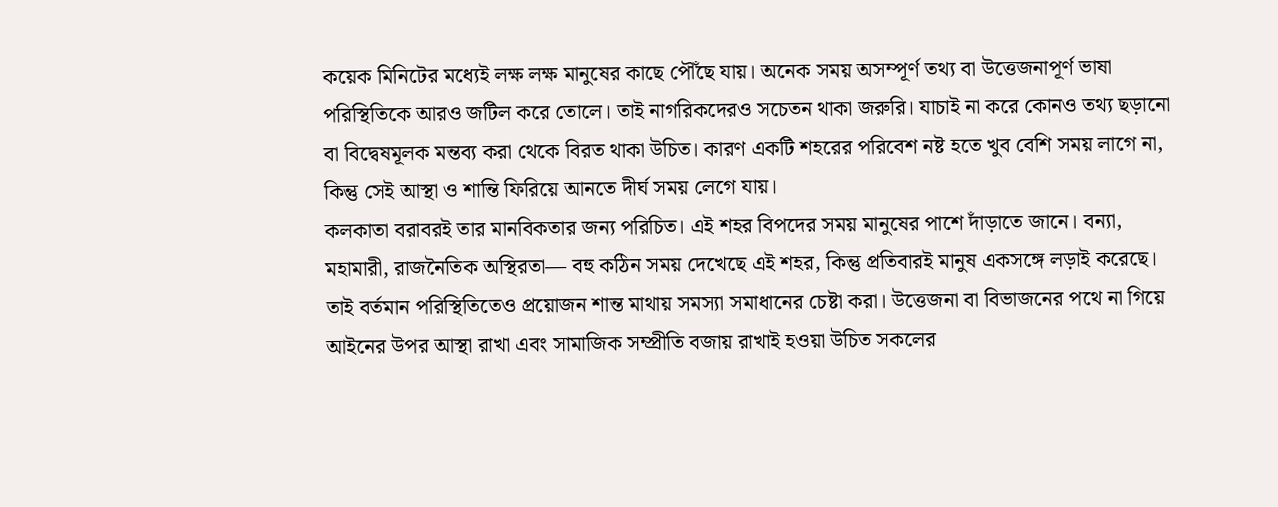কয়েক মিনিটের মধ্যেই লক্ষ লক্ষ মানুষের কাছে পৌঁছে যায়। অনেক সময় অসম্পূর্ণ তথ্য বা উত্তেজনাপূর্ণ ভাষা পরিস্থিতিকে আরও জটিল করে তোলে। তাই নাগরিকদেরও সচেতন থাকা জরুরি। যাচাই না করে কোনও তথ্য ছড়ানো বা বিদ্বেষমূলক মন্তব্য করা থেকে বিরত থাকা উচিত। কারণ একটি শহরের পরিবেশ নষ্ট হতে খুব বেশি সময় লাগে না, কিন্তু সেই আস্থা ও শান্তি ফিরিয়ে আনতে দীর্ঘ সময় লেগে যায়।
কলকাতা বরাবরই তার মানবিকতার জন্য পরিচিত। এই শহর বিপদের সময় মানুষের পাশে দাঁড়াতে জানে। বন্যা, মহামারী, রাজনৈতিক অস্থিরতা— বহু কঠিন সময় দেখেছে এই শহর, কিন্তু প্রতিবারই মানুষ একসঙ্গে লড়াই করেছে। তাই বর্তমান পরিস্থিতিতেও প্রয়োজন শান্ত মাথায় সমস্যা সমাধানের চেষ্টা করা। উত্তেজনা বা বিভাজনের পথে না গিয়ে আইনের উপর আস্থা রাখা এবং সামাজিক সম্প্রীতি বজায় রাখাই হওয়া উচিত সকলের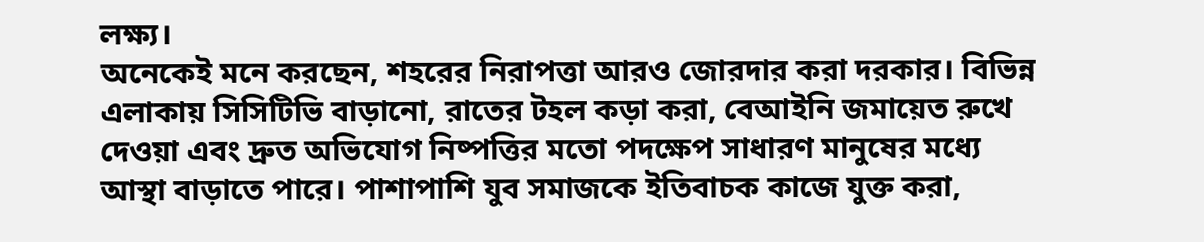লক্ষ্য।
অনেকেই মনে করছেন, শহরের নিরাপত্তা আরও জোরদার করা দরকার। বিভিন্ন এলাকায় সিসিটিভি বাড়ানো, রাতের টহল কড়া করা, বেআইনি জমায়েত রুখে দেওয়া এবং দ্রুত অভিযোগ নিষ্পত্তির মতো পদক্ষেপ সাধারণ মানুষের মধ্যে আস্থা বাড়াতে পারে। পাশাপাশি যুব সমাজকে ইতিবাচক কাজে যুক্ত করা,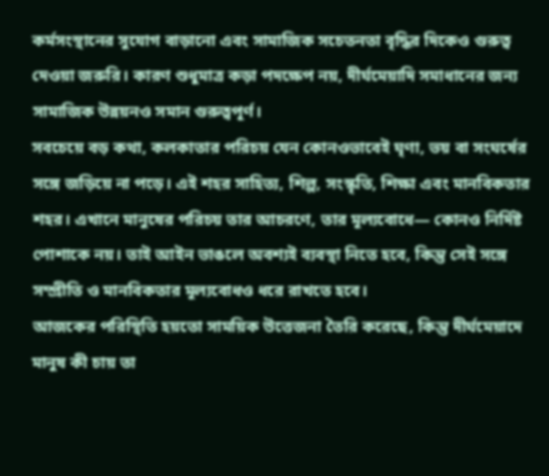কর্মসংস্থানের সুযোগ বাড়ানো এবং সামাজিক সচেতনতা বৃদ্ধির দিকেও গুরুত্ব দেওয়া জরুরি। কারণ শুধুমাত্র কড়া পদক্ষেপ নয়, দীর্ঘমেয়াদি সমাধানের জন্য সামাজিক উন্নয়নও সমান গুরুত্বপূর্ণ।
সবচেয়ে বড় কথা, কলকাতার পরিচয় যেন কোনওভাবেই ঘৃণা, ভয় বা সংঘর্ষের সঙ্গে জড়িয়ে না পড়ে। এই শহর সাহিত্য, শিল্প, সংস্কৃতি, শিক্ষা এবং মানবিকতার শহর। এখানে মানুষের পরিচয় তার আচরণে, তার মূল্যবোধে— কোনও নির্দিষ্ট পোশাকে নয়। তাই আইন ভাঙলে অবশ্যই ব্যবস্থা নিতে হবে, কিন্তু সেই সঙ্গে সম্প্রীতি ও মানবিকতার মূল্যবোধও ধরে রাখতে হবে।
আজকের পরিস্থিতি হয়তো সাময়িক উত্তেজনা তৈরি করেছে, কিন্তু দীর্ঘমেয়াদে মানুষ কী চায় তা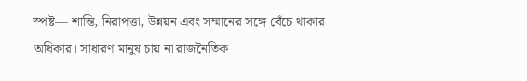স্পষ্ট— শান্তি, নিরাপত্তা, উন্নয়ন এবং সম্মানের সঙ্গে বেঁচে থাকার অধিকার। সাধারণ মানুষ চায় না রাজনৈতিক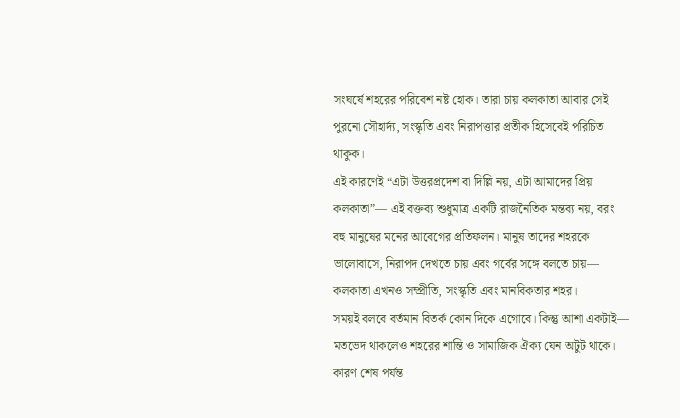সংঘর্ষে শহরের পরিবেশ নষ্ট হোক। তারা চায় কলকাতা আবার সেই পুরনো সৌহার্দ্য, সংস্কৃতি এবং নিরাপত্তার প্রতীক হিসেবেই পরিচিত থাকুক।
এই কারণেই “এটা উত্তরপ্রদেশ বা দিল্লি নয়, এটা আমাদের প্রিয় কলকাতা”— এই বক্তব্য শুধুমাত্র একটি রাজনৈতিক মন্তব্য নয়, বরং বহু মানুষের মনের আবেগের প্রতিফলন। মানুষ তাদের শহরকে ভালোবাসে, নিরাপদ দেখতে চায় এবং গর্বের সঙ্গে বলতে চায়— কলকাতা এখনও সম্প্রীতি, সংস্কৃতি এবং মানবিকতার শহর।
সময়ই বলবে বর্তমান বিতর্ক কোন দিকে এগোবে। কিন্তু আশা একটাই— মতভেদ থাকলেও শহরের শান্তি ও সামাজিক ঐক্য যেন অটুট থাকে। কারণ শেষ পর্যন্ত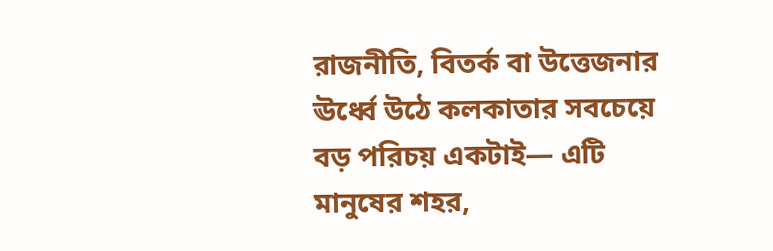রাজনীতি, বিতর্ক বা উত্তেজনার ঊর্ধ্বে উঠে কলকাতার সবচেয়ে বড় পরিচয় একটাই— এটি মানুষের শহর,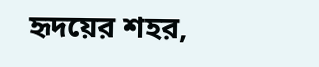হৃদয়ের শহর,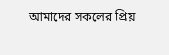আমাদের সকলের প্রিয়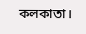কলকাতা।